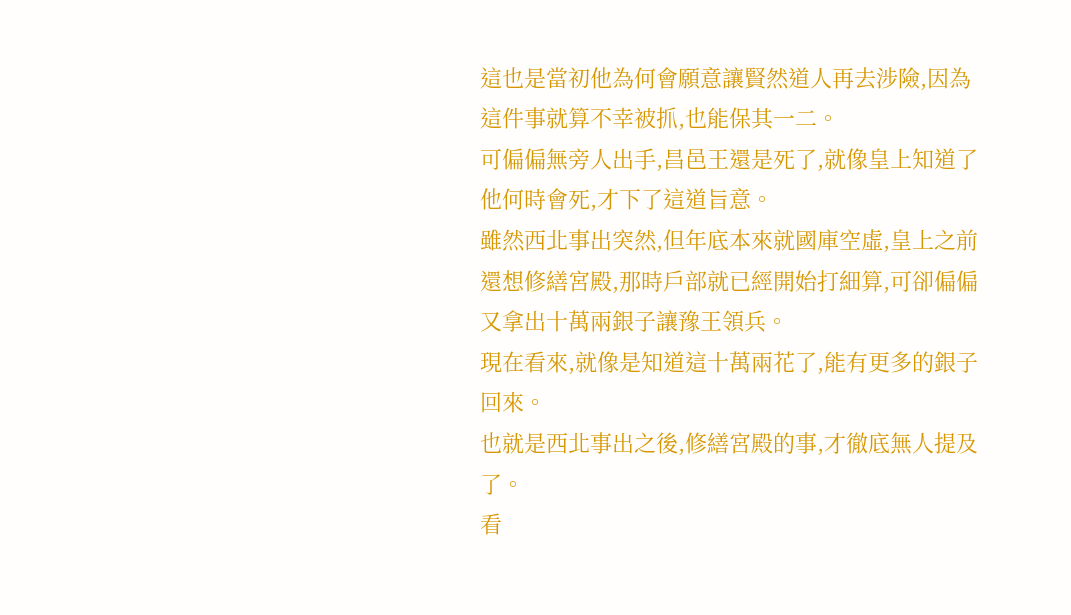這也是當初他為何會願意讓賢然道人再去涉險,因為這件事就算不幸被抓,也能保其一二。
可偏偏無旁人出手,昌邑王還是死了,就像皇上知道了他何時會死,才下了這道旨意。
雖然西北事出突然,但年底本來就國庫空虛,皇上之前還想修繕宮殿,那時戶部就已經開始打細算,可卻偏偏又拿出十萬兩銀子讓豫王領兵。
現在看來,就像是知道這十萬兩花了,能有更多的銀子回來。
也就是西北事出之後,修繕宮殿的事,才徹底無人提及了。
看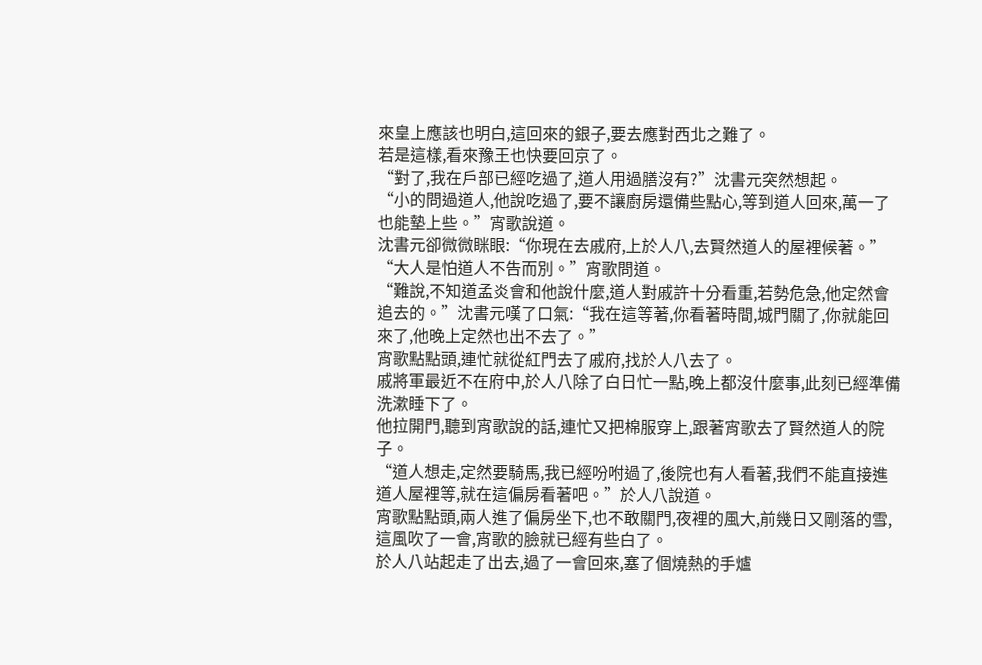來皇上應該也明白,這回來的銀子,要去應對西北之難了。
若是這樣,看來豫王也快要回京了。
“對了,我在戶部已經吃過了,道人用過膳沒有?”沈書元突然想起。
“小的問過道人,他說吃過了,要不讓廚房還備些點心,等到道人回來,萬一了也能墊上些。”宵歌說道。
沈書元卻微微眯眼:“你現在去戚府,上於人八,去賢然道人的屋裡候著。”
“大人是怕道人不告而別。”宵歌問道。
“難說,不知道孟炎會和他說什麼,道人對戚許十分看重,若勢危急,他定然會追去的。”沈書元嘆了口氣:“我在這等著,你看著時間,城門關了,你就能回來了,他晚上定然也出不去了。”
宵歌點點頭,連忙就從紅門去了戚府,找於人八去了。
戚將軍最近不在府中,於人八除了白日忙一點,晚上都沒什麼事,此刻已經準備洗漱睡下了。
他拉開門,聽到宵歌說的話,連忙又把棉服穿上,跟著宵歌去了賢然道人的院子。
“道人想走,定然要騎馬,我已經吩咐過了,後院也有人看著,我們不能直接進道人屋裡等,就在這偏房看著吧。”於人八說道。
宵歌點點頭,兩人進了偏房坐下,也不敢關門,夜裡的風大,前幾日又剛落的雪,這風吹了一會,宵歌的臉就已經有些白了。
於人八站起走了出去,過了一會回來,塞了個燒熱的手爐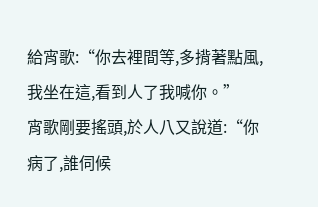給宵歌:“你去裡間等,多揹著點風,我坐在這,看到人了我喊你。”
宵歌剛要搖頭,於人八又說道:“你病了,誰伺候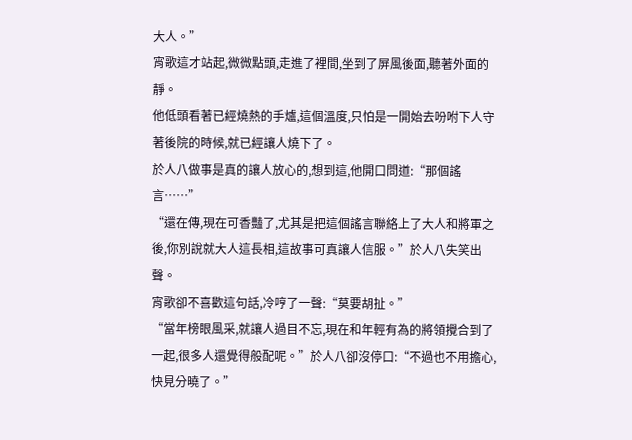大人。”
宵歌這才站起,微微點頭,走進了裡間,坐到了屏風後面,聽著外面的靜。
他低頭看著已經燒熱的手爐,這個溫度,只怕是一開始去吩咐下人守著後院的時候,就已經讓人燒下了。
於人八做事是真的讓人放心的,想到這,他開口問道:“那個謠言……”
“還在傳,現在可香豔了,尤其是把這個謠言聯絡上了大人和將軍之後,你別說就大人這長相,這故事可真讓人信服。”於人八失笑出聲。
宵歌卻不喜歡這句話,冷哼了一聲:“莫要胡扯。”
“當年榜眼風采,就讓人過目不忘,現在和年輕有為的將領攪合到了一起,很多人還覺得般配呢。”於人八卻沒停口:“不過也不用擔心,快見分曉了。”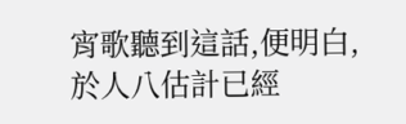宵歌聽到這話,便明白,於人八估計已經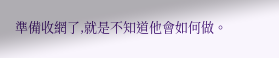準備收網了,就是不知道他會如何做。